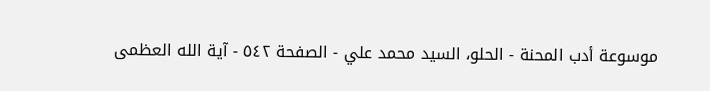موسوعة أدب المحنة - الحلو، السيد محمد علي - الصفحة ٥٤٢ - آية الله العظمى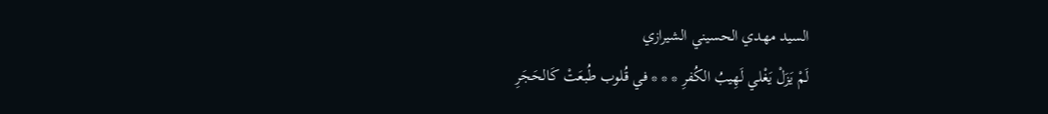السيد مهدي الحسيني الشيرازي
لَمْ يَزَلْ يَغْلي لَهِيبُ الكُفرِ * * * في قُلوب طُبعَتْ كَالحَجَرِ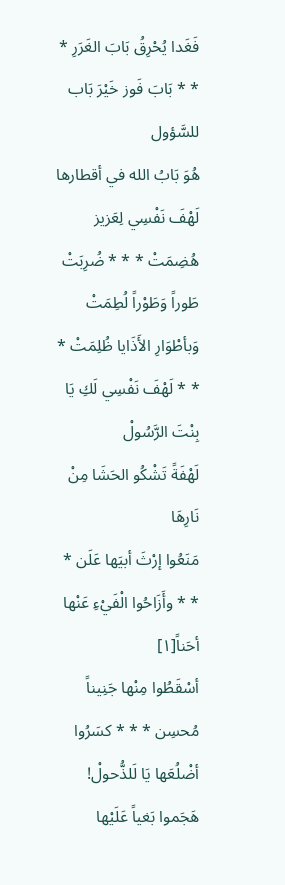فَغَدا يُحْرِقُ بَابَ الغَرَرِ * * * بَابَ فَوز خَيْرَ بَاب للسَّؤول
هُوَ بَابُ الله في أقطارها
لَهْفَ نَفْسِي لِعَزيز هُضِمَتْ * * * ضُرِبَتْ طَوراً وَطَوْراً لُطِمَتْ
وَبأطْوَارِ الأَذَايا ظُلِمَتْ * * * لَهْفَ نَفْسِي لَكِ يَا بِنْتَ الرَّسُولْ
لَهْفَةً تَشْكُو الحَشَا مِنْ نَارِهَا
مَنَعُوا إرْثَ أبيَها عَلَن * * * وأَزَاحُوا الْفَيْءِ عَنْها أحَناً[١]
أسْقَطُوا مِنْها جَنِيناً مُحسِن * * * كسَرُوا أضْلُعَها يَا لَلذُّحولْ!
هَجَموا بَغياً عَلَيْها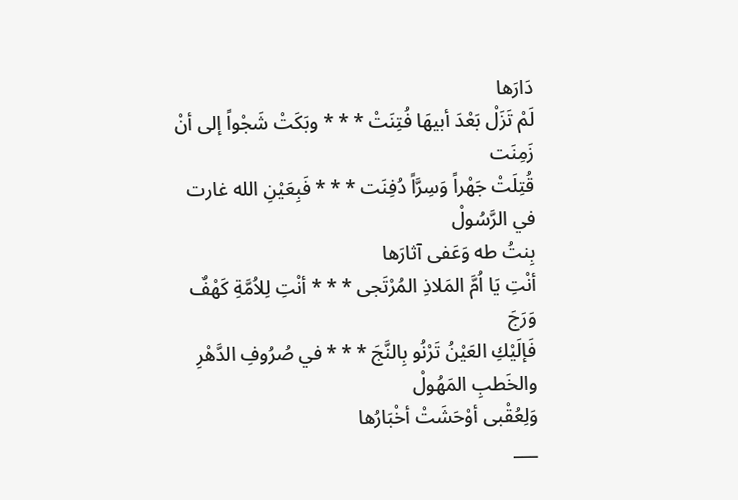دَارَها
لَمْ تَزَلْ بَعْدَ أبيهَا فُتِنَتْ * * * وبَكَتْ شَجْواً إلى أنْ زَمِنَت
قُتِلَتْ جَهْراً وَسِرَّاً دُفِنَت * * * فَبِعَيْنِ الله غارت في الرَّسُولْ
بِنتُ طه وَعَفى آثارَها
أنْتِ يَا اُمَّ المَلاذِ المُرْتَجى * * * أنْتِ لِلاُمَّةِ كَهْفٌ وَرَجَ
فَإلَيْكِ العَيْنُ تَرْنُو بِالنَّجَ * * * في صُرُوفِ الدَّهْرِ والخَطبِ المَهُولْ
وَلِعُقْبى أوْحَشَتْ أخْبَارُها
___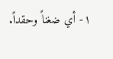١- أي ضغناً وحقداً.